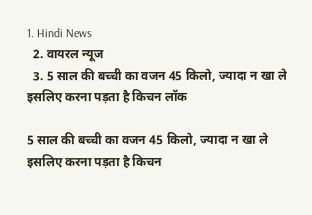1. Hindi News
  2. वायरल न्‍यूज
  3. 5 साल की बच्ची का वजन 45 किलो, ज्यादा न खा ले इसलिए करना पड़ता है किचन लॉक

5 साल की बच्ची का वजन 45 किलो, ज्यादा न खा ले इसलिए करना पड़ता है किचन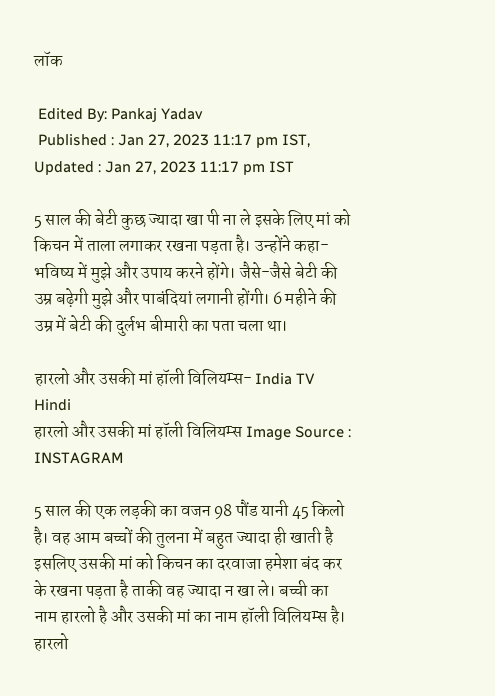लॉक

 Edited By: Pankaj Yadav
 Published : Jan 27, 2023 11:17 pm IST,  Updated : Jan 27, 2023 11:17 pm IST

5 साल की बेटी कुछ ज्यादा खा पी ना ले इसके लिए मां को किचन में ताला लगाकर रखना पड़ता है। उन्होंने कहा- भविष्य में मुझे और उपाय करने होंगे। जैसे-जैसे बेटी की उम्र बढ़ेगी मुझे और पाबंदियां लगानी होंगी। 6 महीने की उम्र में बेटी की दुर्लभ बीमारी का पता चला था।

हारलो और उसकी मां हॉली विलियम्स- India TV Hindi
हारलो और उसकी मां हॉली विलियम्स Image Source : INSTAGRAM

5 साल की एक लड़की का वजन 98 पौंड यानी 45 किलो है। वह आम बच्चों की तुलना में बहुत ज्यादा ही खाती है इसलिए उसकी मां को किचन का दरवाजा हमेशा बंद कर के रखना पड़ता है ताकी वह ज्यादा न खा ले। बच्ची का नाम हारलो है और उसकी मां का नाम हॉली विलियम्स है। हारलो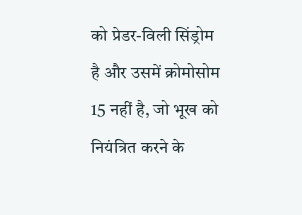को प्रेडर-विली सिंड्रोम है और उसमें क्रोमोसोम 15 नहीं है, जो भूख को नियंत्रित करने के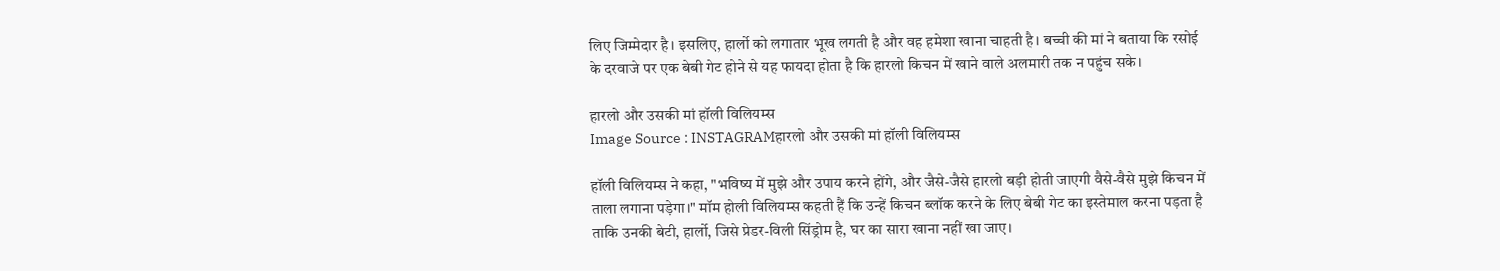लिए जिम्मेदार है। इसलिए, हार्लो को लगातार भूख लगती है और वह हमेशा खाना चाहती है। बच्ची की मां ने बताया कि रसोई के दरवाजे पर एक बेबी गेट होने से यह फायदा होता है कि हारलो किचन में खाने वाले अलमारी तक न पहुंच सके।

हारलो और उसकी मां हॉली विलियम्स
Image Source : INSTAGRAMहारलो और उसकी मां हॉली विलियम्स

हॉली विलियम्स ने कहा, "भविष्य में मुझे और उपाय करने होंगे, और जैसे-जैसे हारलो बड़ी होती जाएगी वैसे-वैसे मुझे किचन में ताला लगाना पड़ेगा।" मॉम होली विलियम्स कहती हैं कि उन्हें किचन ब्लॉक करने के लिए बेबी गेट का इस्तेमाल करना पड़ता है ताकि उनकी बेटी, हार्लो, जिसे प्रेडर-विली सिंड्रोम है, घर का सारा खाना नहीं खा जाए।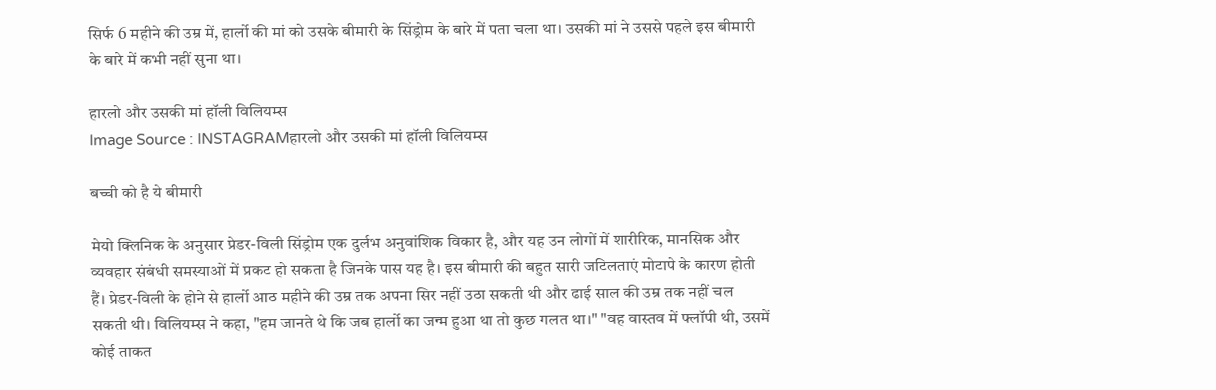सिर्फ 6 महीने की उम्र में, हार्लो की मां को उसके बीमारी के सिंड्रोम के बारे में पता चला था। उसकी मां ने उससे पहले इस बीमारी के बारे में कभी नहीं सुना था।

हारलो और उसकी मां हॉली विलियम्स
Image Source : INSTAGRAMहारलो और उसकी मां हॉली विलियम्स

बच्ची को है ये बीमारी

मेयो क्लिनिक के अनुसार प्रेडर-विली सिंड्रोम एक दुर्लभ अनुवांशिक विकार है, और यह उन लोगों में शारीरिक, मानसिक और व्यवहार संबंधी समस्याओं में प्रकट हो सकता है जिनके पास यह है। इस बीमारी की बहुत सारी जटिलताएं मोटापे के कारण होती हैं। प्रेडर-विली के होने से हार्लो आठ महीने की उम्र तक अपना सिर नहीं उठा सकती थी और ढाई साल की उम्र तक नहीं चल सकती थी। विलियम्स ने कहा, "हम जानते थे कि जब हार्लो का जन्म हुआ था तो कुछ गलत था।" "वह वास्तव में फ्लॉपी थी, उसमें कोई ताकत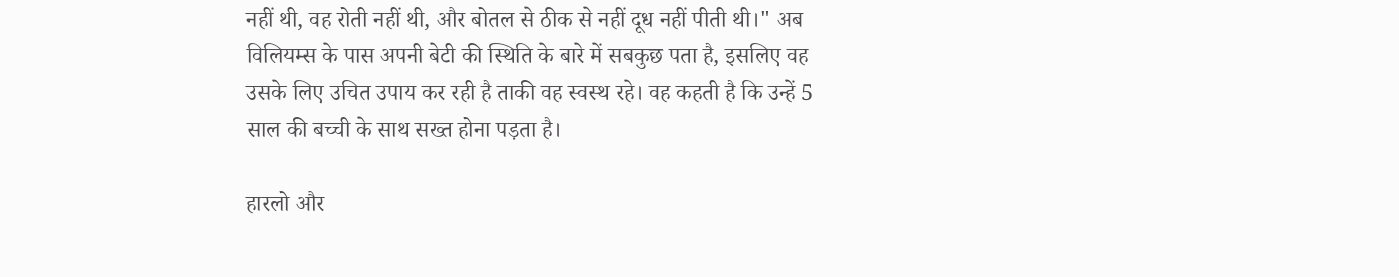नहीं थी, वह रोती नहीं थी, और बोतल से ठीक से नहीं दूध नहीं पीती थी।" अब विलियम्स के पास अपनी बेटी की स्थिति के बारे में सबकुछ पता है, इसलिए वह उसके लिए उचित उपाय कर रही है ताकी वह स्वस्थ रहे। वह कहती है कि उन्हें 5 साल की बच्ची के साथ सख्त होना पड़ता है।

हारलो और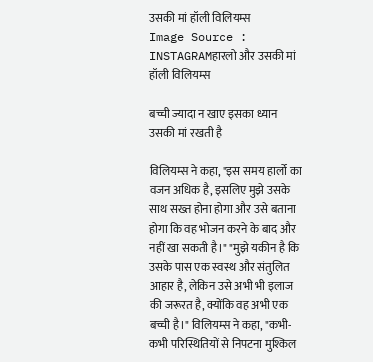उसकी मां हॉली विलियम्स
Image Source : INSTAGRAMहारलो और उसकी मां हॉली विलियम्स

बच्ची ज्यादा न खाए इसका ध्यान उसकी मां रखती है

विलियम्स ने कहा, "इस समय हार्लो का वजन अधिक है, इसलिए मुझे उसके साथ सख्त होना होगा और उसे बताना होगा कि वह भोजन करने के बाद और नहीं खा सकती है।" "मुझे यकीन है कि उसके पास एक स्वस्थ और संतुलित आहार है, लेकिन उसे अभी भी इलाज की जरूरत है, क्योंकि वह अभी एक बच्ची है।" विलियम्स ने कहा, "कभी-कभी परिस्थितियों से निपटना मुश्किल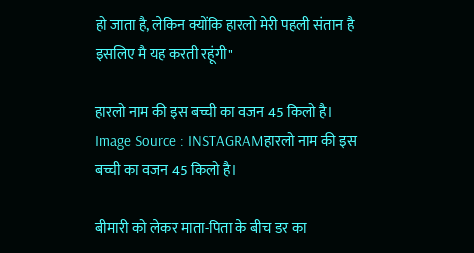हो जाता है, लेकिन क्योंकि हारलो मेरी पहली संतान है इसलिए मै यह करती रहूंगी"

हारलो नाम की इस बच्ची का वजन 45 किलो है।
Image Source : INSTAGRAMहारलो नाम की इस बच्ची का वजन 45 किलो है।

बीमारी को लेकर माता-पिता के बीच डर का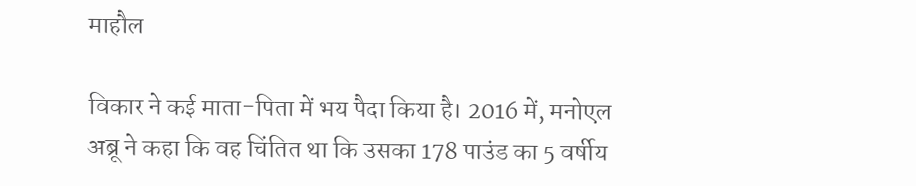माहौल

विकार ने कई माता-पिता में भय पैदा किया है। 2016 में, मनोएल अब्रू ने कहा कि वह चिंतित था कि उसका 178 पाउंड का 5 वर्षीय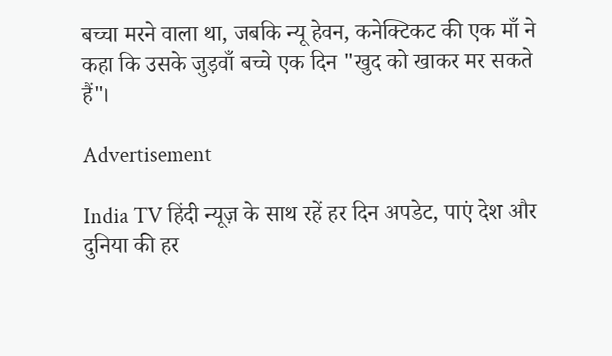बच्चा मरने वाला था, जबकि न्यू हेवन, कनेक्टिकट की एक माँ ने कहा कि उसके जुड़वाँ बच्चे एक दिन "खुद को खाकर मर सकते हैं"।

Advertisement

India TV हिंदी न्यूज़ के साथ रहें हर दिन अपडेट, पाएं देश और दुनिया की हर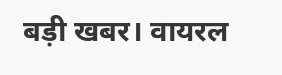बड़ी खबर। वायरल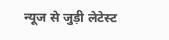न्‍यूज से जुड़ी लेटेस्ट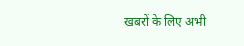खबरों के लिए अभी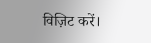विज़िट करें।